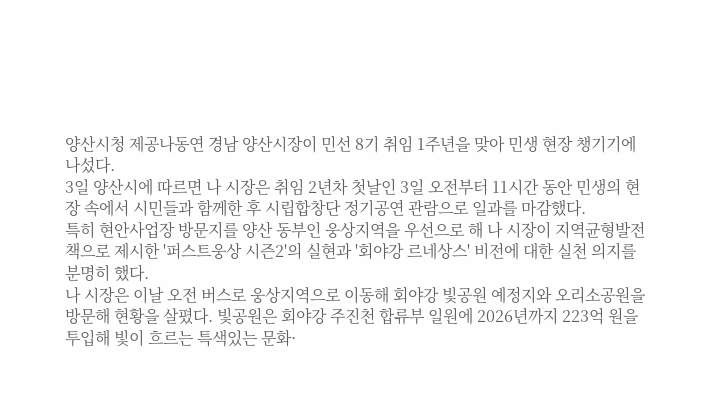양산시청 제공나동연 경남 양산시장이 민선 8기 취임 1주년을 맞아 민생 현장 챙기기에 나섰다.
3일 양산시에 따르면 나 시장은 취임 2년차 첫날인 3일 오전부터 11시간 동안 민생의 현장 속에서 시민들과 함께한 후 시립합창단 정기공연 관람으로 일과를 마감했다.
특히 현안사업장 방문지를 양산 동부인 웅상지역을 우선으로 해 나 시장이 지역균형발전책으로 제시한 '퍼스트웅상 시즌2'의 실현과 '회야강 르네상스' 비전에 대한 실천 의지를 분명히 했다.
나 시장은 이날 오전 버스로 웅상지역으로 이동해 회야강 빛공원 예정지와 오리소공원을 방문해 현황을 살폈다. 빛공원은 회야강 주진천 합류부 일원에 2026년까지 223억 원을 투입해 빛이 흐르는 특색있는 문화·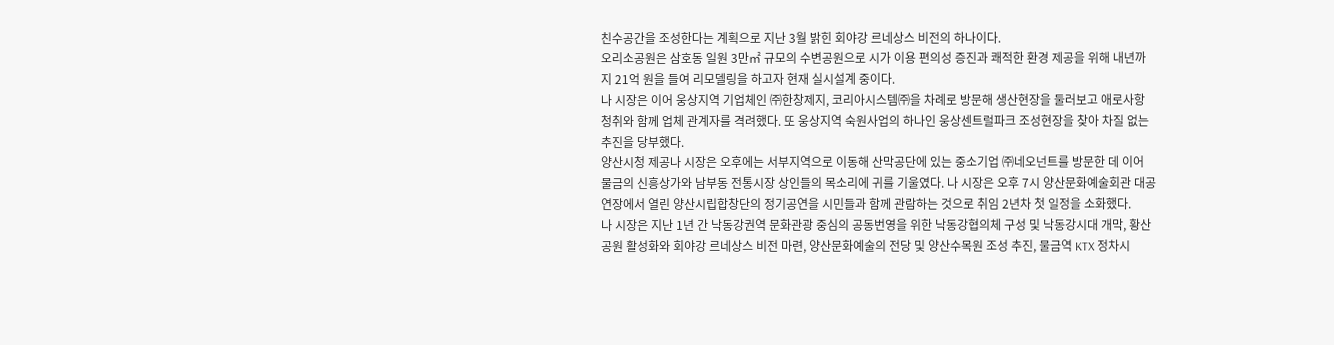친수공간을 조성한다는 계획으로 지난 3월 밝힌 회야강 르네상스 비전의 하나이다.
오리소공원은 삼호동 일원 3만㎡ 규모의 수변공원으로 시가 이용 편의성 증진과 쾌적한 환경 제공을 위해 내년까지 21억 원을 들여 리모델링을 하고자 현재 실시설계 중이다.
나 시장은 이어 웅상지역 기업체인 ㈜한창제지, 코리아시스템㈜을 차례로 방문해 생산현장을 둘러보고 애로사항 청취와 함께 업체 관계자를 격려했다. 또 웅상지역 숙원사업의 하나인 웅상센트럴파크 조성현장을 찾아 차질 없는 추진을 당부했다.
양산시청 제공나 시장은 오후에는 서부지역으로 이동해 산막공단에 있는 중소기업 ㈜네오넌트를 방문한 데 이어 물금의 신흥상가와 남부동 전통시장 상인들의 목소리에 귀를 기울였다. 나 시장은 오후 7시 양산문화예술회관 대공연장에서 열린 양산시립합창단의 정기공연을 시민들과 함께 관람하는 것으로 취임 2년차 첫 일정을 소화했다.
나 시장은 지난 1년 간 낙동강권역 문화관광 중심의 공동번영을 위한 낙동강협의체 구성 및 낙동강시대 개막, 황산공원 활성화와 회야강 르네상스 비전 마련, 양산문화예술의 전당 및 양산수목원 조성 추진, 물금역 KTX 정차시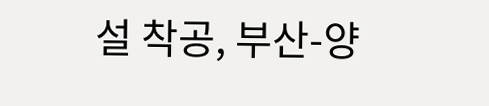설 착공, 부산-양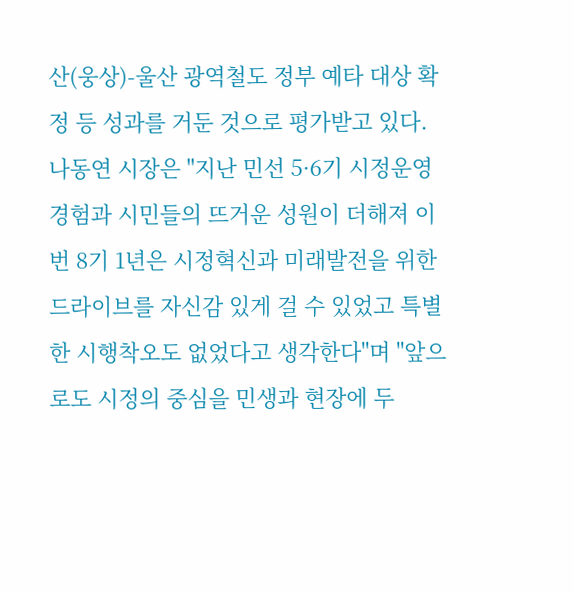산(웅상)-울산 광역철도 정부 예타 대상 확정 등 성과를 거둔 것으로 평가받고 있다.
나동연 시장은 "지난 민선 5·6기 시정운영 경험과 시민들의 뜨거운 성원이 더해져 이번 8기 1년은 시정혁신과 미래발전을 위한 드라이브를 자신감 있게 걸 수 있었고 특별한 시행착오도 없었다고 생각한다"며 "앞으로도 시정의 중심을 민생과 현장에 두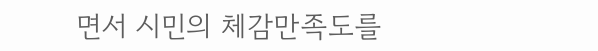면서 시민의 체감만족도를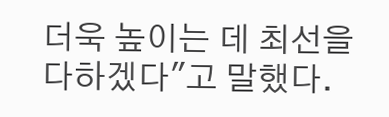더욱 높이는 데 최선을 다하겠다"고 말했다.